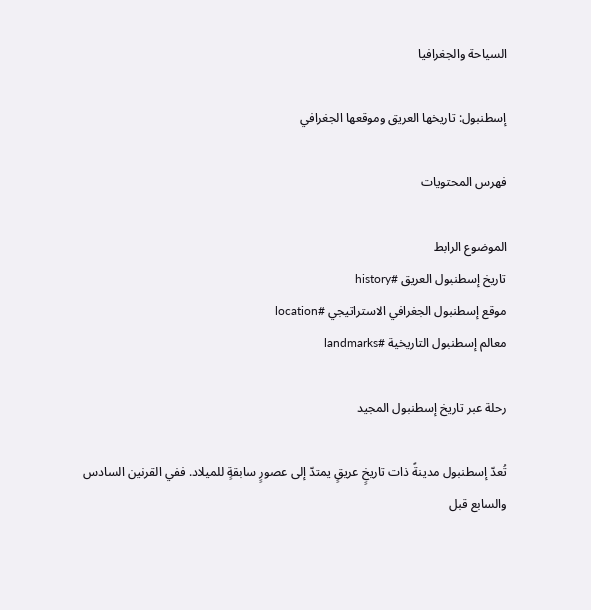السياحة والجغرافيا

إسطنبول: تاريخها العريق وموقعها الجغرافي

فهرس المحتويات

الموضوع الرابط
تاريخ إسطنبول العريق #history
موقع إسطنبول الجغرافي الاستراتيجي #location
معالم إسطنبول التاريخية #landmarks

رحلة عبر تاريخ إسطنبول المجيد

تُعدّ إسطنبول مدينةً ذات تاريخٍ عريقٍ يمتدّ إلى عصورٍ سابقةٍ للميلاد. ففي القرنين السادس والسابع قبل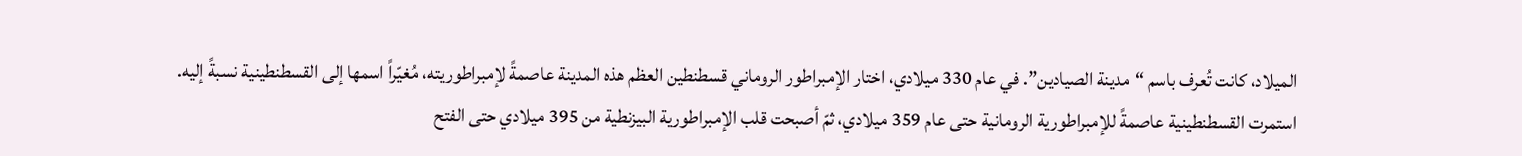الميلاد، كانت تُعرف باسم “مدينة الصيادين”. في عام 330 ميلادي، اختار الإمبراطور الروماني قسطنطين العظم هذه المدينة عاصمةً لإمبراطوريته، مُغيّراً اسمها إلى القسطنطينية نسبةً إليه. استمرت القسطنطينية عاصمةً للإمبراطورية الرومانية حتى عام 359 ميلادي، ثمّ أصبحت قلب الإمبراطورية البيزنطية من 395 ميلادي حتى الفتح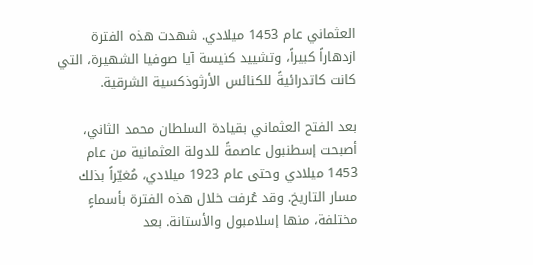العثماني عام 1453 ميلادي. شهدت هذه الفترة ازدهاراً كبيراً، وتشييد كنيسة آيا صوفيا الشهيرة، التي كانت كاتدرائيةً للكنائس الأرثوذكسية الشرقية.

بعد الفتح العثماني بقيادة السلطان محمد الثاني، أصبحت إسطنبول عاصمةً للدولة العثمانية من عام 1453 ميلادي وحتى عام 1923 ميلادي، مُغيّراً بذلك مسار التاريخ. وقد عُرفت خلال هذه الفترة بأسماءٍ مختلفة، منها إسلامبول والأستانة. بعد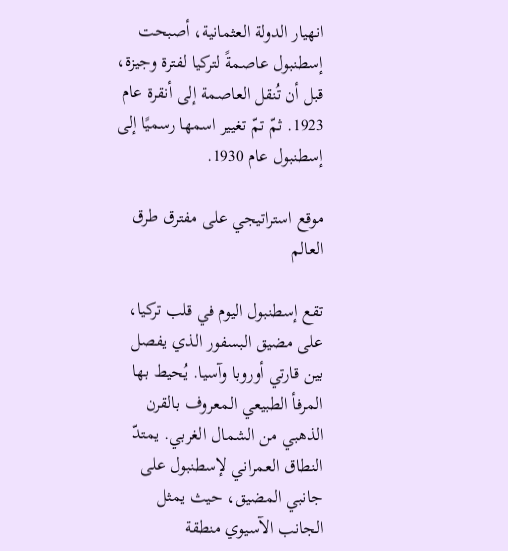انهيار الدولة العثمانية، أصبحت إسطنبول عاصمةً لتركيا لفترة وجيزة، قبل أن تُنقل العاصمة إلى أنقرة عام 1923. ثمّ تمّ تغيير اسمها رسميًا إلى إسطنبول عام 1930.

موقع استراتيجي على مفترق طرق العالم

تقع إسطنبول اليوم في قلب تركيا، على مضيق البسفور الذي يفصل بين قارتي أوروبا وآسيا. يُحيط بها المرفأ الطبيعي المعروف بالقرن الذهبي من الشمال الغربي. يمتدّ النطاق العمراني لإسطنبول على جانبي المضيق، حيث يمثل الجانب الآسيوي منطقة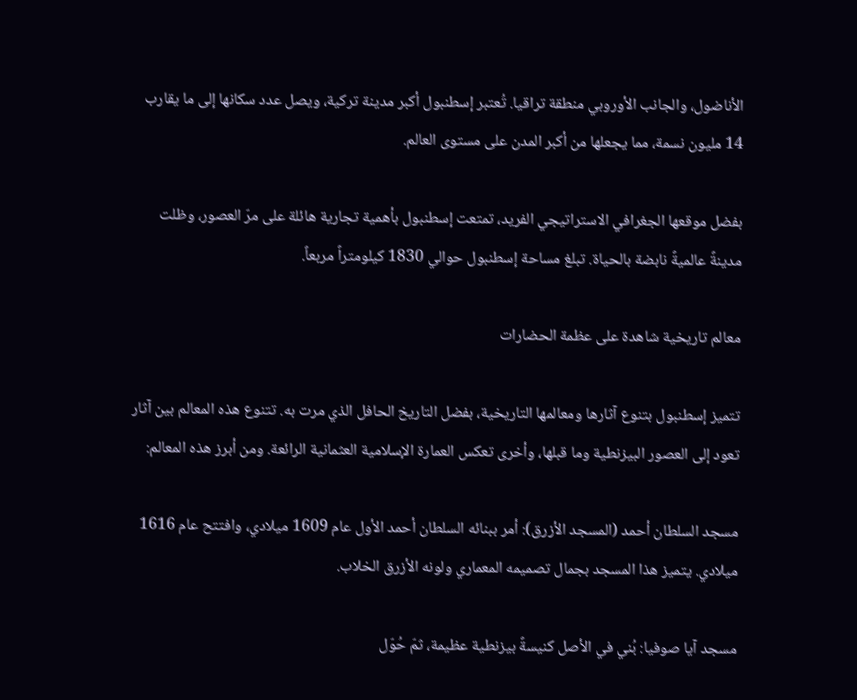الأناضول، والجانب الأوروبي منطقة تراقيا. تُعتبر إسطنبول أكبر مدينة تركية، ويصل عدد سكانها إلى ما يقارب 14 مليون نسمة، مما يجعلها من أكبر المدن على مستوى العالم.

بفضل موقعها الجغرافي الاستراتيجي الفريد، تمتعت إسطنبول بأهمية تجارية هائلة على مرّ العصور، وظلت مدينةً عالميةً نابضة بالحياة. تبلغ مساحة إسطنبول حوالي 1830 كيلومتراً مربعاً.

معالم تاريخية شاهدة على عظمة الحضارات

تتميز إسطنبول بتنوع آثارها ومعالمها التاريخية، بفضل التاريخ الحافل الذي مرت به. تتنوع هذه المعالم بين آثار تعود إلى العصور البيزنطية وما قبلها، وأخرى تعكس العمارة الإسلامية العثمانية الرائعة. ومن أبرز هذه المعالم:

مسجد السلطان أحمد (المسجد الأزرق): أمر ببنائه السلطان أحمد الأول عام 1609 ميلادي، وافتتح عام 1616 ميلادي. يتميز هذا المسجد بجمال تصميمه المعماري ولونه الأزرق الخلاب.

مسجد آيا صوفيا: بُني في الأصل كنيسةً بيزنطية عظيمة، ثمّ حُوّل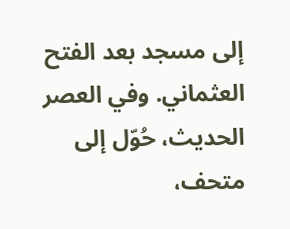إلى مسجد بعد الفتح العثماني. وفي العصر الحديث، حُوّل إلى متحف،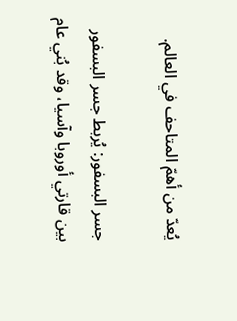يُعدّ من أهمّ المتاحف في العالم.

جسر البسفور: يُربط جسر البسفور بين قارتي أوروبا وآسيا، وقد بُني عام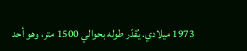1973 ميلادي. يُقدّر طوله بحوالي 1500 متر، وهو أحد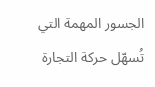الجسور المهمة التي تُسهّل حركة التجارة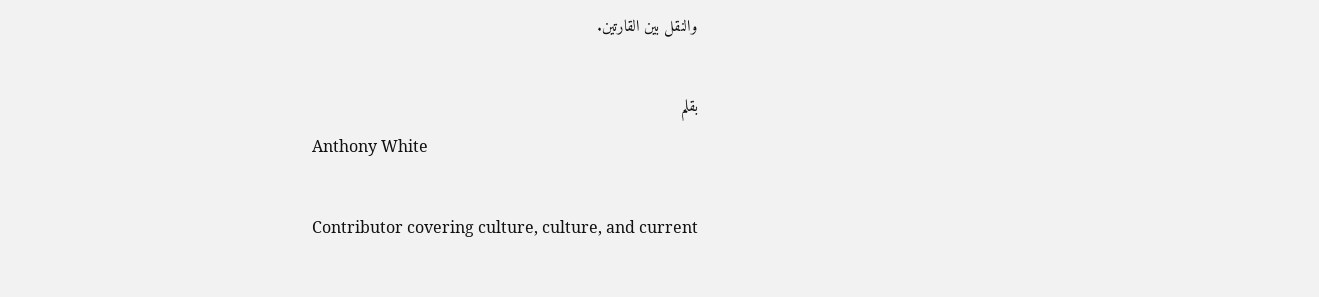والنقل بين القارتين.

بقلم
Anthony White

Contributor covering culture, culture, and current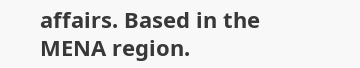affairs. Based in the MENA region.